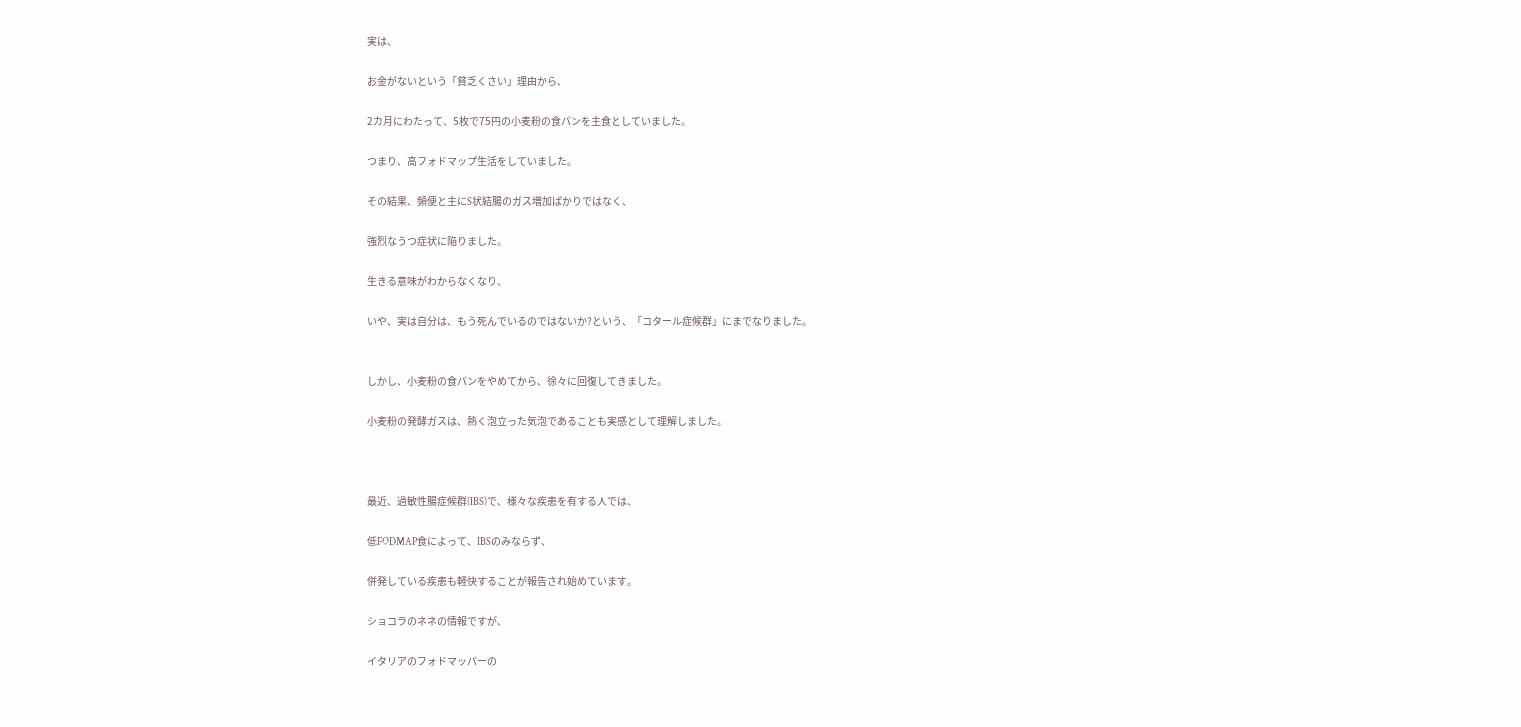実は、

お金がないという「貧乏くさい」理由から、

2カ月にわたって、5枚で75円の小麦粉の食パンを主食としていました。

つまり、高フォドマップ生活をしていました。

その結果、頻便と主にS状結腸のガス増加ばかりではなく、

強烈なうつ症状に陥りました。

生きる意味がわからなくなり、

いや、実は自分は、もう死んでいるのではないか?という、「コタール症候群」にまでなりました。


しかし、小麦粉の食パンをやめてから、徐々に回復してきました。

小麦粉の発酵ガスは、熱く泡立った気泡であることも実感として理解しました。



最近、過敏性腸症候群(IBS)で、様々な疾患を有する人では、

低FODMAP食によって、IBSのみならず、

併発している疾患も軽快することが報告され始めています。

ショコラのネネの情報ですが、

イタリアのフォドマッパーの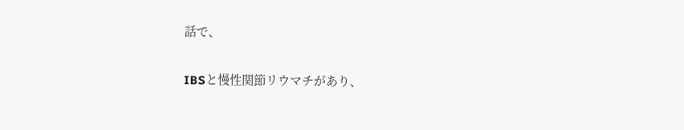話で、

IBSと慢性関節リウマチがあり、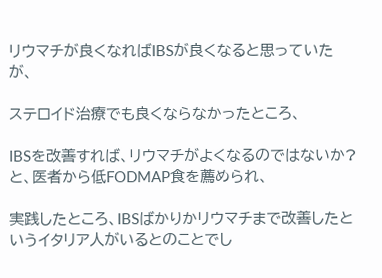リウマチが良くなればIBSが良くなると思っていたが、

ステロイド治療でも良くならなかったところ、

IBSを改善すれば、リウマチがよくなるのではないか?と、医者から低FODMAP食を薦められ、

実践したところ、IBSばかりかリウマチまで改善したというイタリア人がいるとのことでし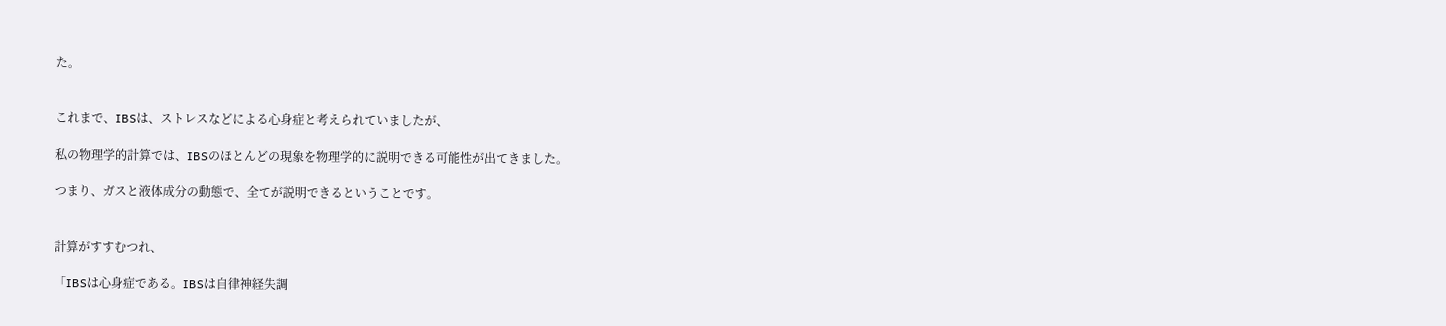た。


これまで、IBSは、ストレスなどによる心身症と考えられていましたが、

私の物理学的計算では、IBSのほとんどの現象を物理学的に説明できる可能性が出てきました。

つまり、ガスと液体成分の動態で、全てが説明できるということです。


計算がすすむつれ、

「IBSは心身症である。IBSは自律神経失調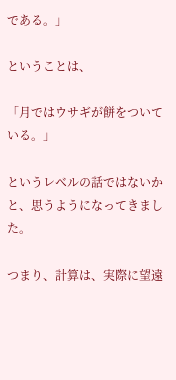である。」

ということは、

「月ではウサギが餅をついている。」

というレベルの話ではないかと、思うようになってきました。

つまり、計算は、実際に望遠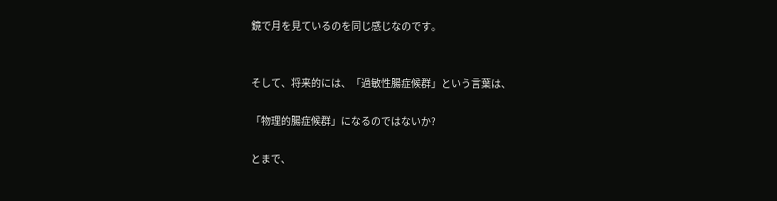鏡で月を見ているのを同じ感じなのです。


そして、将来的には、「過敏性腸症候群」という言葉は、

「物理的腸症候群」になるのではないか?

とまで、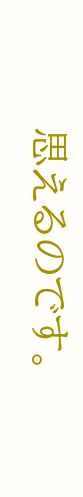思えるのです。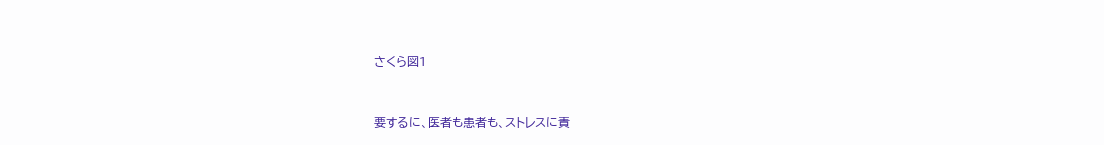さくら図1


要するに、医者も患者も、ストレスに責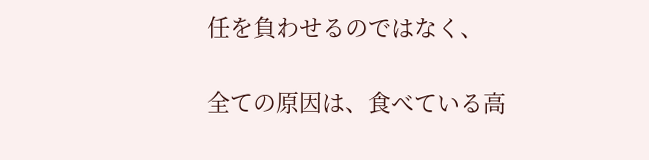任を負わせるのではなく、

全ての原因は、食べている高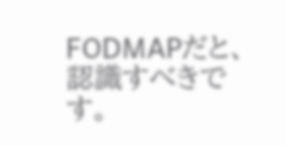FODMAPだと、認識すべきです。